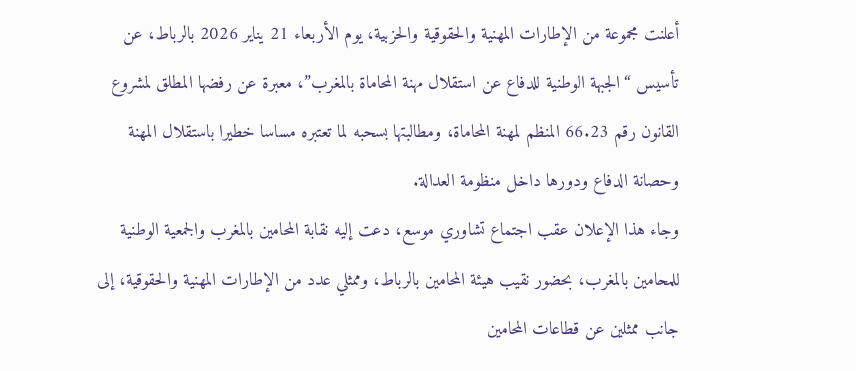أعلنت مجموعة من الإطارات المهنية والحقوقية والحزبية، يوم الأربعاء 21 يناير 2026 بالرباط، عن تأسيس “الجبهة الوطنية للدفاع عن استقلال مهنة المحاماة بالمغرب”، معبرة عن رفضها المطلق لمشروع القانون رقم 66.23 المنظم لمهنة المحاماة، ومطالبتها بسحبه لما تعتبره مساسا خطيرا باستقلال المهنة وحصانة الدفاع ودورها داخل منظومة العدالة.
وجاء هذا الإعلان عقب اجتماع تشاوري موسع، دعت إليه نقابة المحامين بالمغرب والجمعية الوطنية للمحامين بالمغرب، بحضور نقيب هيئة المحامين بالرباط، وممثلي عدد من الإطارات المهنية والحقوقية، إلى جانب ممثلين عن قطاعات المحامين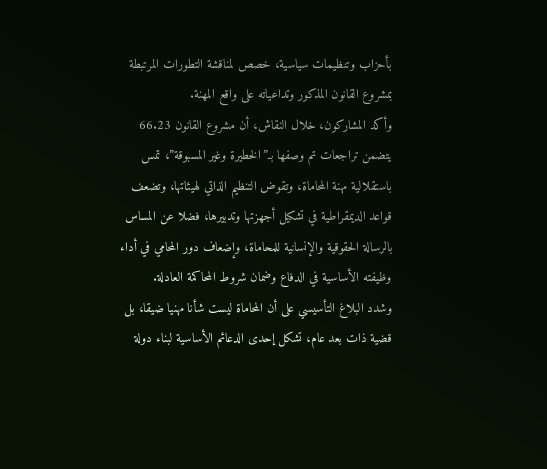بأحزاب وتنظيمات سياسية، خصص لمناقشة التطورات المرتبطة بمشروع القانون المذكور وتداعياته على واقع المهنة.
وأكد المشاركون، خلال النقاش، أن مشروع القانون 66.23 يتضمن تراجعات تم وصفها بـ”الخطيرة وغير المسبوقة”، تمس باستقلالية مهنة المحاماة، وتقوض التنظيم الذاتي لهيئاتها، وتضعف قواعد الديمقراطية في تشكيل أجهزتها وتدبيرها، فضلا عن المساس بالرسالة الحقوقية والإنسانية للمحاماة، وإضعاف دور المحامي في أداء وظيفته الأساسية في الدفاع وضمان شروط المحاكمة العادلة.
وشدد البلاغ التأسيسي على أن المحاماة ليست شأنا مهنيا ضيقا، بل قضية ذات بعد عام، تشكل إحدى الدعائم الأساسية لبناء دولة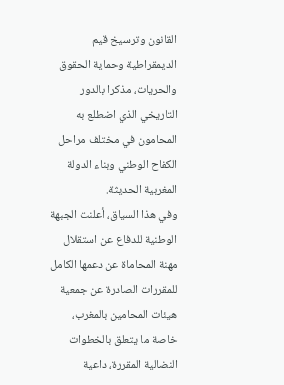القانون وترسيخ قيم الديمقراطية وحماية الحقوق والحريات، مذكرا بالدور التاريخي الذي اضطلع به المحامون في مختلف مراحل الكفاح الوطني وبناء الدولة المغربية الحديثة.
وفي هذا السياق، أعلنت الجبهة الوطنية للدفاع عن استقلال مهنة المحاماة عن دعمها الكامل للمقررات الصادرة عن جمعية هيئات المحامين بالمغرب، خاصة ما يتعلق بالخطوات النضالية المقررة، داعية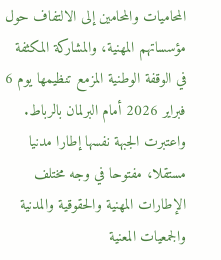المحاميات والمحامين إلى الالتفاف حول مؤسساتهم المهنية، والمشاركة المكثفة في الوقفة الوطنية المزمع تنظيمها يوم 6 فبراير 2026 أمام البرلمان بالرباط.
واعتبرت الجبهة نفسها إطارا مدنيا مستقلا، مفتوحا في وجه مختلف الإطارات المهنية والحقوقية والمدنية والجمعيات المعنية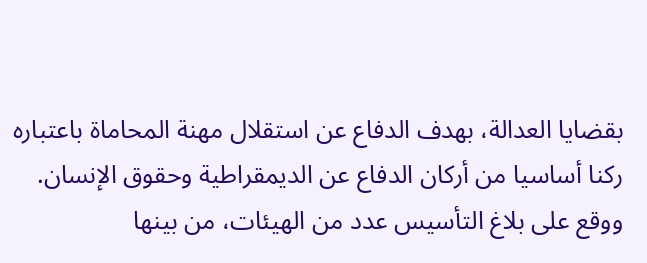بقضايا العدالة، بهدف الدفاع عن استقلال مهنة المحاماة باعتباره ركنا أساسيا من أركان الدفاع عن الديمقراطية وحقوق الإنسان.
ووقع على بلاغ التأسيس عدد من الهيئات، من بينها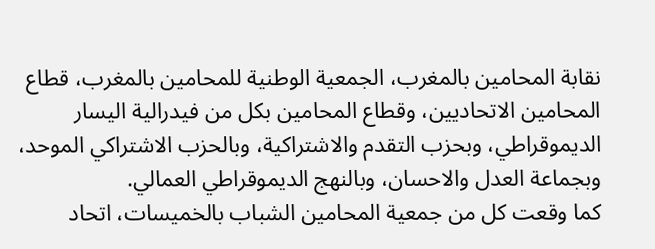نقابة المحامين بالمغرب، الجمعية الوطنية للمحامين بالمغرب، قطاع المحامين الاتحاديين، وقطاع المحامين بكل من فيدرالية اليسار الديموقراطي، وبحزب التقدم والاشتراكية، وبالحزب الاشتراكي الموحد، وبجماعة العدل والاحسان، وبالنهج الديموقراطي العمالي.
كما وقعت كل من جمعية المحامين الشباب بالخميسات، اتحاد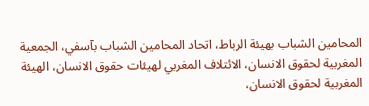المحامين الشباب بهيئة الرباط، اتحاد المحامين الشباب بآسفي، الجمعية المغربية لحقوق الانسان، الائتلاف المغربي لهيئات حقوق الانسان، الهيئة المغربية لحقوق الانسان،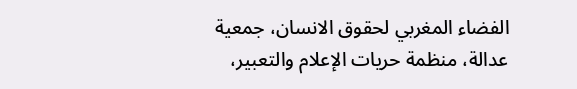الفضاء المغربي لحقوق الانسان، جمعية عدالة، منظمة حريات الإعلام والتعبير،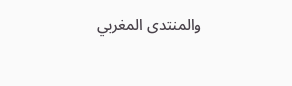والمنتدى المغربي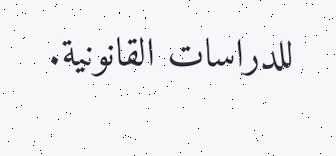للدراسات القانونية.